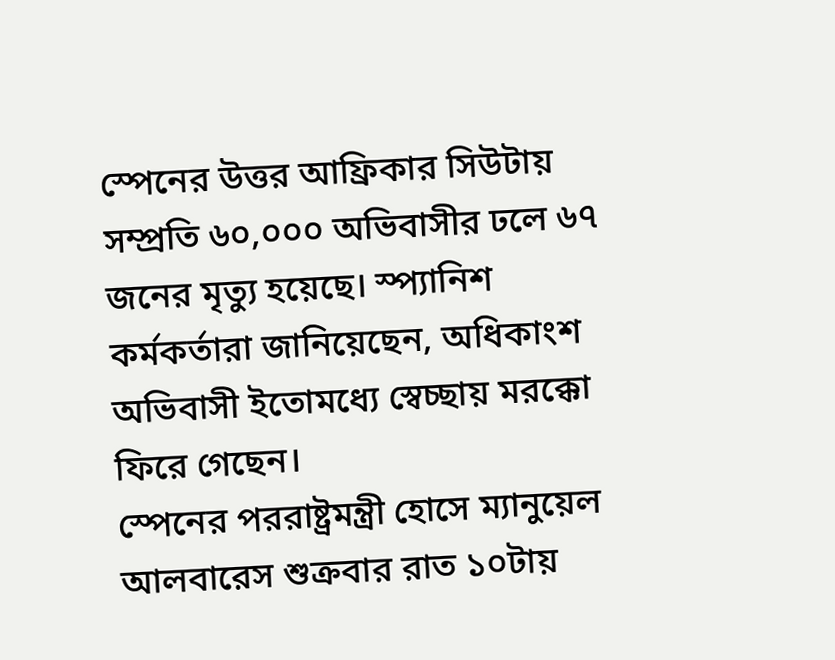স্পেনের উত্তর আফ্রিকার সিউটায় সম্প্রতি ৬০,০০০ অভিবাসীর ঢলে ৬৭ জনের মৃত্যু হয়েছে। স্প্যানিশ কর্মকর্তারা জানিয়েছেন, অধিকাংশ অভিবাসী ইতোমধ্যে স্বেচ্ছায় মরক্কো ফিরে গেছেন।
স্পেনের পররাষ্ট্রমন্ত্রী হোসে ম্যানুয়েল আলবারেস শুক্রবার রাত ১০টায়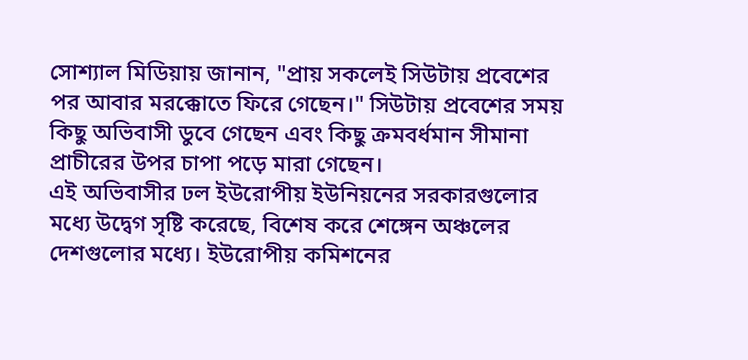সোশ্যাল মিডিয়ায় জানান, "প্রায় সকলেই সিউটায় প্রবেশের পর আবার মরক্কোতে ফিরে গেছেন।" সিউটায় প্রবেশের সময় কিছু অভিবাসী ডুবে গেছেন এবং কিছু ক্রমবর্ধমান সীমানা প্রাচীরের উপর চাপা পড়ে মারা গেছেন।
এই অভিবাসীর ঢল ইউরোপীয় ইউনিয়নের সরকারগুলোর মধ্যে উদ্বেগ সৃষ্টি করেছে, বিশেষ করে শেঙ্গেন অঞ্চলের দেশগুলোর মধ্যে। ইউরোপীয় কমিশনের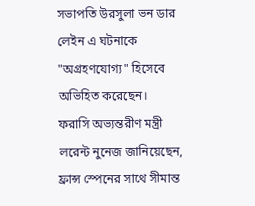সভাপতি উরসুলা ভন ডার লেইন এ ঘটনাকে "অগ্রহণযোগ্য" হিসেবে অভিহিত করেছেন।
ফরাসি অভ্যন্তরীণ মন্ত্রী লরেন্ট নুনেজ জানিয়েছেন, ফ্রান্স স্পেনের সাথে সীমান্ত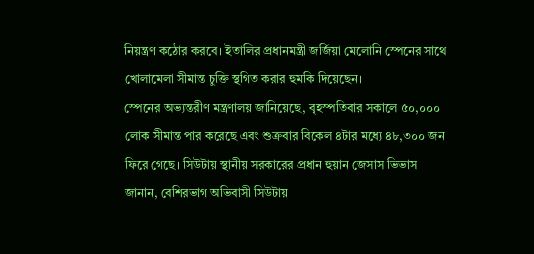নিয়ন্ত্রণ কঠোর করবে। ইতালির প্রধানমন্ত্রী জর্জিয়া মেলোনি স্পেনের সাথে খোলামেলা সীমান্ত চুক্তি স্থগিত করার হুমকি দিয়েছেন।
স্পেনের অভ্যন্তরীণ মন্ত্রণালয় জানিয়েছে, বৃহস্পতিবার সকালে ৫০,০০০ লোক সীমান্ত পার করেছে এবং শুক্রবার বিকেল ৪টার মধ্যে ৪৮,৩০০ জন ফিরে গেছে। সিউটায় স্থানীয় সরকারের প্রধান হুয়ান জেসাস ভিভাস জানান, বেশিরভাগ অভিবাসী সিউটায়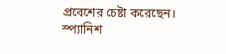প্রবেশের চেষ্টা করেছেন।
স্প্যানিশ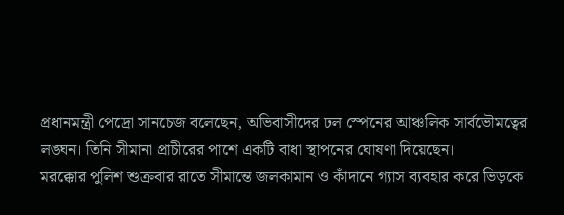প্রধানমন্ত্রী পেদ্রো সানচেজ বলেছেন, অভিবাসীদের ঢল স্পেনের আঞ্চলিক সার্বভৌমত্বের লঙ্ঘন। তিনি সীমানা প্রাচীরের পাশে একটি বাধা স্থাপনের ঘোষণা দিয়েছেন।
মরক্কোর পুলিশ শুক্রবার রাতে সীমান্তে জলকামান ও কাঁদানে গ্যাস ব্যবহার করে ভিড়কে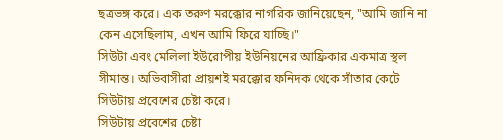ছত্রভঙ্গ করে। এক তরুণ মরক্কোর নাগরিক জানিয়েছেন, "আমি জানি না কেন এসেছিলাম, এখন আমি ফিরে যাচ্ছি।"
সিউটা এবং মেলিলা ইউরোপীয় ইউনিয়নের আফ্রিকার একমাত্র স্থল সীমান্ত। অভিবাসীরা প্রায়শই মরক্কোর ফনিদক থেকে সাঁতার কেটে সিউটায় প্রবেশের চেষ্টা করে।
সিউটায় প্রবেশের চেষ্টা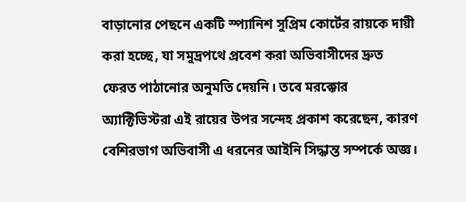বাড়ানোর পেছনে একটি স্প্যানিশ সুপ্রিম কোর্টের রায়কে দায়ী করা হচ্ছে, যা সমুদ্রপথে প্রবেশ করা অভিবাসীদের দ্রুত ফেরত পাঠানোর অনুমতি দেয়নি। তবে মরক্কোর অ্যাক্টিভিস্টরা এই রায়ের উপর সন্দেহ প্রকাশ করেছেন, কারণ বেশিরভাগ অভিবাসী এ ধরনের আইনি সিদ্ধান্ত সম্পর্কে অজ্ঞ।